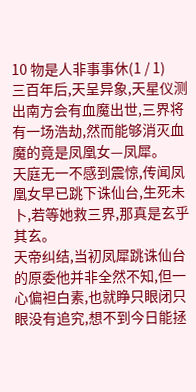10 物是人非事事休(1 / 1)
三百年后,天呈异象,天星仪测出南方会有血魔出世,三界将有一场浩劫,然而能够消灭血魔的竟是凤凰女—凤犀。
天庭无一不感到震惊,传闻凤凰女早已跳下诛仙台,生死未卜,若等她救三界,那真是玄乎其玄。
天帝纠结,当初凤犀跳诛仙台的原委他并非全然不知,但一心偏袒白素,也就睁只眼闭只眼没有追究,想不到今日能拯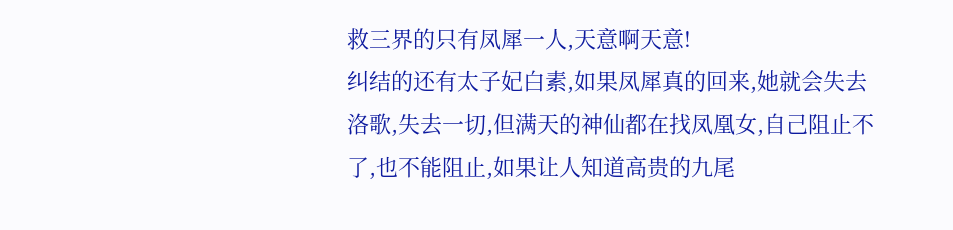救三界的只有凤犀一人,天意啊天意!
纠结的还有太子妃白素,如果凤犀真的回来,她就会失去洛歌,失去一切,但满天的神仙都在找凤凰女,自己阻止不了,也不能阻止,如果让人知道高贵的九尾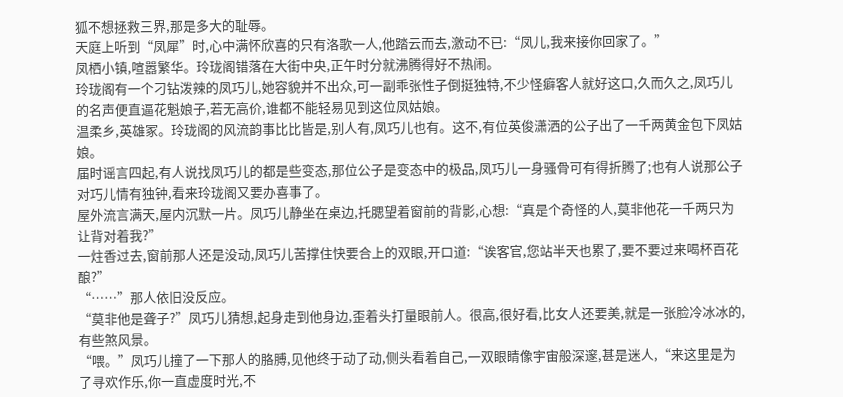狐不想拯救三界,那是多大的耻辱。
天庭上听到“凤犀”时,心中满怀欣喜的只有洛歌一人,他踏云而去,激动不已:“凤儿,我来接你回家了。”
凤栖小镇,喧嚣繁华。玲珑阁错落在大街中央,正午时分就沸腾得好不热闹。
玲珑阁有一个刁钻泼辣的凤巧儿,她容貌并不出众,可一副乖张性子倒挺独特,不少怪癖客人就好这口,久而久之,凤巧儿的名声便直逼花魁娘子,若无高价,谁都不能轻易见到这位凤姑娘。
温柔乡,英雄冢。玲珑阁的风流韵事比比皆是,别人有,凤巧儿也有。这不,有位英俊潇洒的公子出了一千两黄金包下凤姑娘。
届时谣言四起,有人说找凤巧儿的都是些变态,那位公子是变态中的极品,凤巧儿一身骚骨可有得折腾了;也有人说那公子对巧儿情有独钟,看来玲珑阁又要办喜事了。
屋外流言满天,屋内沉默一片。凤巧儿静坐在桌边,托腮望着窗前的背影,心想:“真是个奇怪的人,莫非他花一千两只为让背对着我?”
一炷香过去,窗前那人还是没动,凤巧儿苦撑住快要合上的双眼,开口道:“诶客官,您站半天也累了,要不要过来喝杯百花酿?”
“……”那人依旧没反应。
“莫非他是聋子?”凤巧儿猜想,起身走到他身边,歪着头打量眼前人。很高,很好看,比女人还要美,就是一张脸冷冰冰的,有些煞风景。
“喂。”凤巧儿撞了一下那人的胳膊,见他终于动了动,侧头看着自己,一双眼睛像宇宙般深邃,甚是迷人,“来这里是为了寻欢作乐,你一直虚度时光,不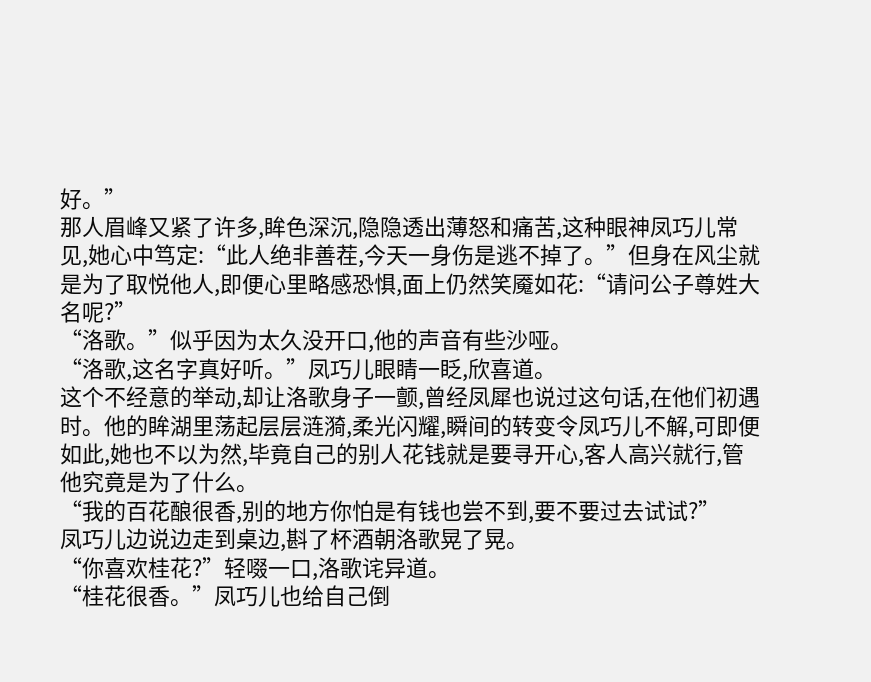好。”
那人眉峰又紧了许多,眸色深沉,隐隐透出薄怒和痛苦,这种眼神凤巧儿常见,她心中笃定:“此人绝非善茬,今天一身伤是逃不掉了。”但身在风尘就是为了取悦他人,即便心里略感恐惧,面上仍然笑魇如花:“请问公子尊姓大名呢?”
“洛歌。”似乎因为太久没开口,他的声音有些沙哑。
“洛歌,这名字真好听。”凤巧儿眼睛一眨,欣喜道。
这个不经意的举动,却让洛歌身子一颤,曾经凤犀也说过这句话,在他们初遇时。他的眸湖里荡起层层涟漪,柔光闪耀,瞬间的转变令凤巧儿不解,可即便如此,她也不以为然,毕竟自己的别人花钱就是要寻开心,客人高兴就行,管他究竟是为了什么。
“我的百花酿很香,别的地方你怕是有钱也尝不到,要不要过去试试?”
凤巧儿边说边走到桌边,斟了杯酒朝洛歌晃了晃。
“你喜欢桂花?”轻啜一口,洛歌诧异道。
“桂花很香。”凤巧儿也给自己倒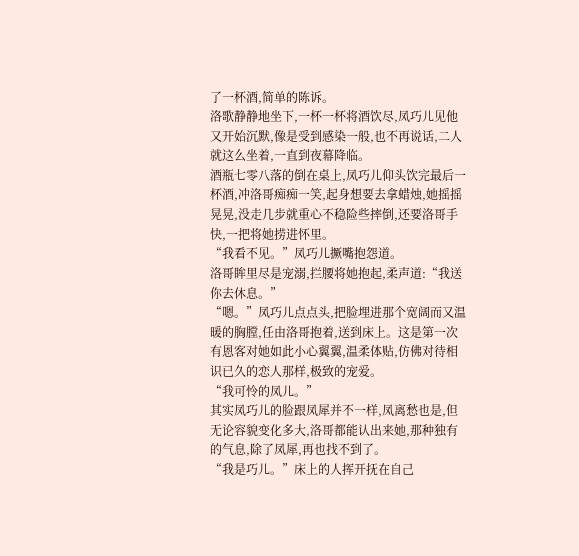了一杯酒,简单的陈诉。
洛歌静静地坐下,一杯一杯将酒饮尽,凤巧儿见他又开始沉默,像是受到感染一般,也不再说话,二人就这么坐着,一直到夜幕降临。
酒瓶七零八落的倒在桌上,凤巧儿仰头饮完最后一杯酒,冲洛哥痴痴一笑,起身想要去拿蜡烛,她摇摇晃晃,没走几步就重心不稳险些摔倒,还要洛哥手快,一把将她捞进怀里。
“我看不见。”凤巧儿撅嘴抱怨道。
洛哥眸里尽是宠溺,拦腰将她抱起,柔声道:“我送你去休息。”
“嗯。”凤巧儿点点头,把脸埋进那个宽阔而又温暖的胸膛,任由洛哥抱着,送到床上。这是第一次有恩客对她如此小心翼翼,温柔体贴,仿佛对待相识已久的恋人那样,极致的宠爱。
“我可怜的凤儿。”
其实凤巧儿的脸跟凤犀并不一样,凤离愁也是,但无论容貌变化多大,洛哥都能认出来她,那种独有的气息,除了凤犀,再也找不到了。
“我是巧儿。”床上的人挥开抚在自己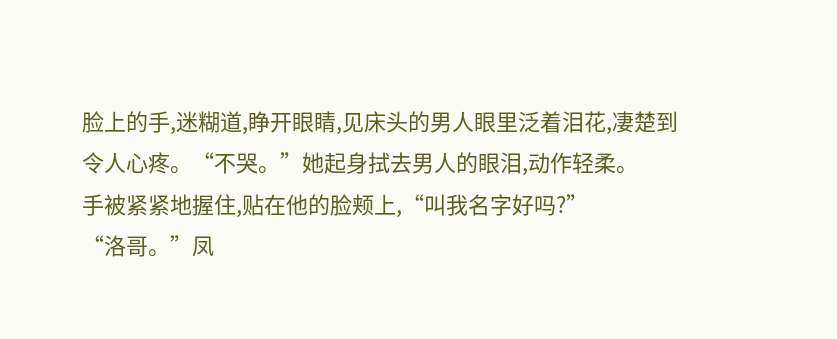脸上的手,迷糊道,睁开眼睛,见床头的男人眼里泛着泪花,凄楚到令人心疼。“不哭。”她起身拭去男人的眼泪,动作轻柔。
手被紧紧地握住,贴在他的脸颊上,“叫我名字好吗?”
“洛哥。”凤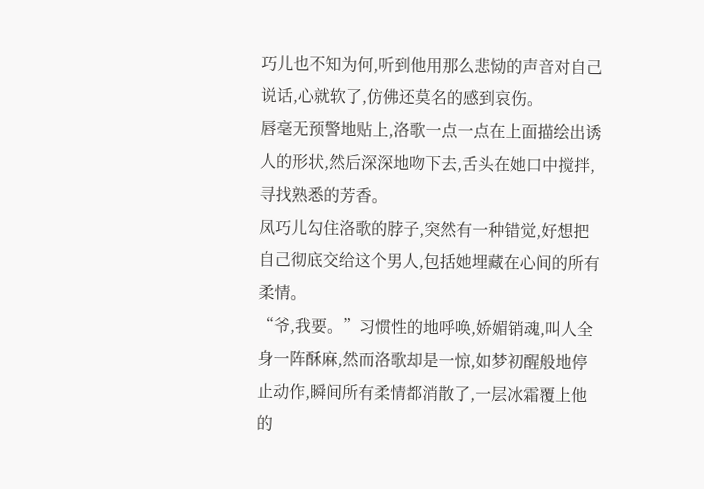巧儿也不知为何,听到他用那么悲恸的声音对自己说话,心就软了,仿佛还莫名的感到哀伤。
唇毫无预警地贴上,洛歌一点一点在上面描绘出诱人的形状,然后深深地吻下去,舌头在她口中搅拌,寻找熟悉的芳香。
凤巧儿勾住洛歌的脖子,突然有一种错觉,好想把自己彻底交给这个男人,包括她埋藏在心间的所有柔情。
“爷,我要。”习惯性的地呼唤,娇媚销魂,叫人全身一阵酥麻,然而洛歌却是一惊,如梦初醒般地停止动作,瞬间所有柔情都消散了,一层冰霜覆上他的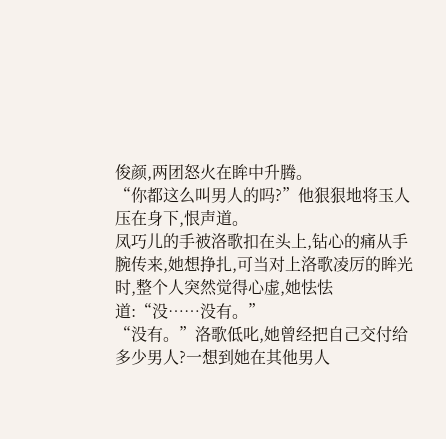俊颜,两团怒火在眸中升腾。
“你都这么叫男人的吗?”他狠狠地将玉人压在身下,恨声道。
凤巧儿的手被洛歌扣在头上,钻心的痛从手腕传来,她想挣扎,可当对上洛歌凌厉的眸光时,整个人突然觉得心虚,她怯怯道:“没……没有。”
“没有。”洛歌低叱,她曾经把自己交付给多少男人?一想到她在其他男人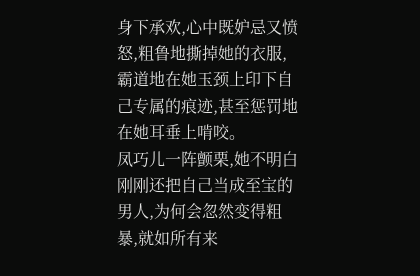身下承欢,心中既妒忌又愤怒,粗鲁地撕掉她的衣服,霸道地在她玉颈上印下自己专属的痕迹,甚至惩罚地在她耳垂上啃咬。
凤巧儿一阵颤栗,她不明白刚刚还把自己当成至宝的男人,为何会忽然变得粗暴,就如所有来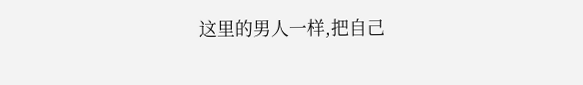这里的男人一样,把自己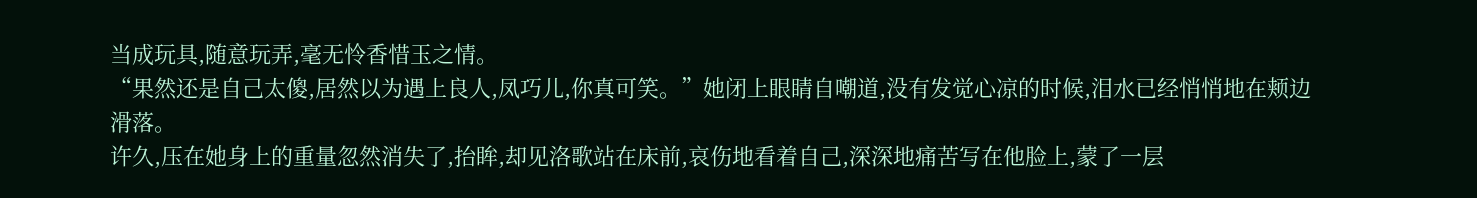当成玩具,随意玩弄,毫无怜香惜玉之情。
“果然还是自己太傻,居然以为遇上良人,凤巧儿,你真可笑。”她闭上眼睛自嘲道,没有发觉心凉的时候,泪水已经悄悄地在颊边滑落。
许久,压在她身上的重量忽然消失了,抬眸,却见洛歌站在床前,哀伤地看着自己,深深地痛苦写在他脸上,蒙了一层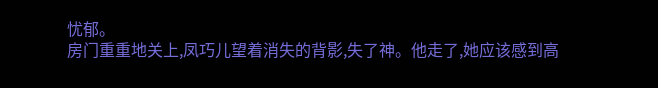忧郁。
房门重重地关上,凤巧儿望着消失的背影,失了神。他走了,她应该感到高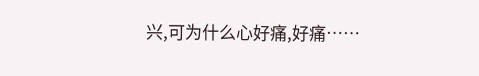兴,可为什么心好痛,好痛……